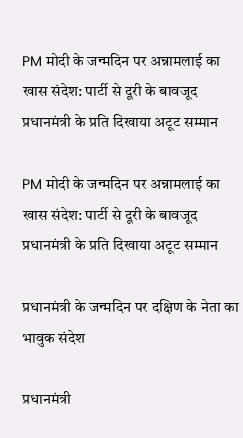PM मोदी के जन्मदिन पर अन्नामलाई का खास संदेश: पार्टी से दूरी के बावजूद प्रधानमंत्री के प्रति दिखाया अटूट सम्मान

PM मोदी के जन्मदिन पर अन्नामलाई का खास संदेश: पार्टी से दूरी के बावजूद प्रधानमंत्री के प्रति दिखाया अटूट सम्मान

प्रधानमंत्री के जन्मदिन पर दक्षिण के नेता का भावुक संदेश

प्रधानमंत्री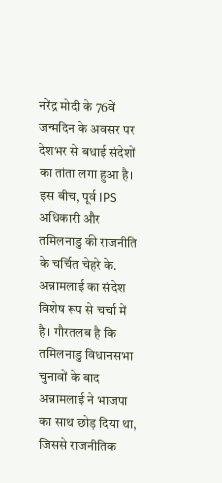नरेंद्र मोदी के 76वें जन्मदिन के अवसर पर देशभर से बधाई संदेशों का तांता लगा हुआ है। इस बीच, पूर्व IPS अधिकारी और तमिलनाडु की राजनीति के चर्चित चेहरे के. अन्नामलाई का संदेश विशेष रूप से चर्चा में है। गौरतलब है कि तमिलनाडु विधानसभा चुनावों के बाद अन्नामलाई ने भाजपा का साथ छोड़ दिया था, जिससे राजनीतिक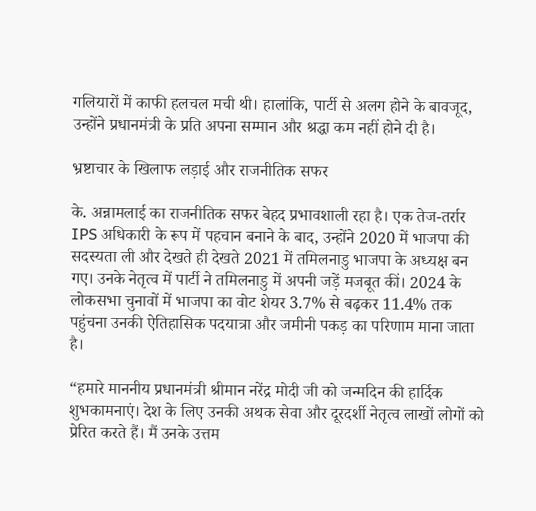गलियारों में काफी हलचल मची थी। हालांकि, पार्टी से अलग होने के बावजूद, उन्होंने प्रधानमंत्री के प्रति अपना सम्मान और श्रद्धा कम नहीं होने दी है।

भ्रष्टाचार के खिलाफ लड़ाई और राजनीतिक सफर

के. अन्नामलाई का राजनीतिक सफर बेहद प्रभावशाली रहा है। एक तेज-तर्रार IPS अधिकारी के रूप में पहचान बनाने के बाद, उन्होंने 2020 में भाजपा की सदस्यता ली और देखते ही देखते 2021 में तमिलनाडु भाजपा के अध्यक्ष बन गए। उनके नेतृत्व में पार्टी ने तमिलनाडु में अपनी जड़ें मजबूत कीं। 2024 के लोकसभा चुनावों में भाजपा का वोट शेयर 3.7% से बढ़कर 11.4% तक पहुंचना उनकी ऐतिहासिक पदयात्रा और जमीनी पकड़ का परिणाम माना जाता है।

“हमारे माननीय प्रधानमंत्री श्रीमान नरेंद्र मोदी जी को जन्मदिन की हार्दिक शुभकामनाएं। देश के लिए उनकी अथक सेवा और दूरदर्शी नेतृत्व लाखों लोगों को प्रेरित करते हैं। मैं उनके उत्तम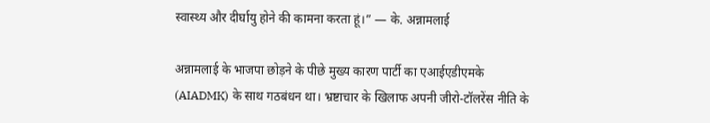स्वास्थ्य और दीर्घायु होने की कामना करता हूं।” — के. अन्नामलाई

अन्नामलाई के भाजपा छोड़ने के पीछे मुख्य कारण पार्टी का एआईएडीएमके (AIADMK) के साथ गठबंधन था। भ्रष्टाचार के खिलाफ अपनी जीरो-टॉलरेंस नीति के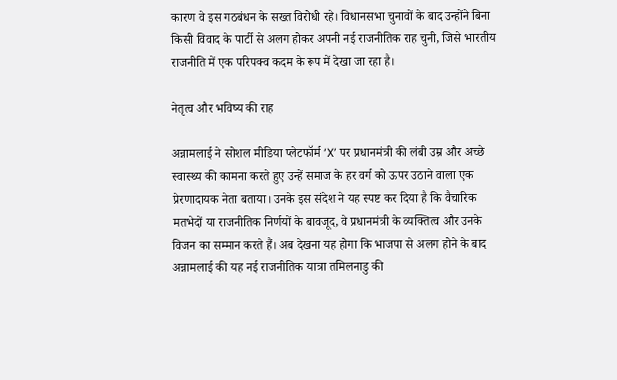कारण वे इस गठबंधन के सख्त विरोधी रहे। विधानसभा चुनावों के बाद उन्होंने बिना किसी विवाद के पार्टी से अलग होकर अपनी नई राजनीतिक राह चुनी, जिसे भारतीय राजनीति में एक परिपक्व कदम के रूप में देखा जा रहा है।

नेतृत्व और भविष्य की राह

अन्नामलाई ने सोशल मीडिया प्लेटफॉर्म ‘X’ पर प्रधानमंत्री की लंबी उम्र और अच्छे स्वास्थ्य की कामना करते हुए उन्हें समाज के हर वर्ग को ऊपर उठाने वाला एक प्रेरणादायक नेता बताया। उनके इस संदेश ने यह स्पष्ट कर दिया है कि वैचारिक मतभेदों या राजनीतिक निर्णयों के बावजूद, वे प्रधानमंत्री के व्यक्तित्व और उनके विजन का सम्मान करते हैं। अब देखना यह होगा कि भाजपा से अलग होने के बाद अन्नामलाई की यह नई राजनीतिक यात्रा तमिलनाडु की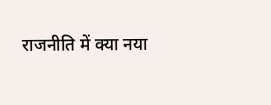राजनीति में क्या नया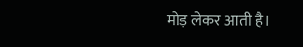मोड़ लेकर आती है।